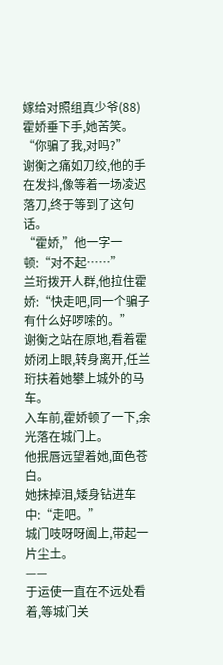嫁给对照组真少爷(88)
霍娇垂下手,她苦笑。
“你骗了我,对吗?”
谢衡之痛如刀绞,他的手在发抖,像等着一场凌迟落刀,终于等到了这句话。
“霍娇,”他一字一顿:“对不起……”
兰珩拨开人群,他拉住霍娇:“快走吧,同一个骗子有什么好啰嗦的。”
谢衡之站在原地,看着霍娇闭上眼,转身离开,任兰珩扶着她攀上城外的马车。
入车前,霍娇顿了一下,余光落在城门上。
他抿唇远望着她,面色苍白。
她抹掉泪,矮身钻进车中:“走吧。”
城门吱呀呀阖上,带起一片尘土。
——
于运使一直在不远处看着,等城门关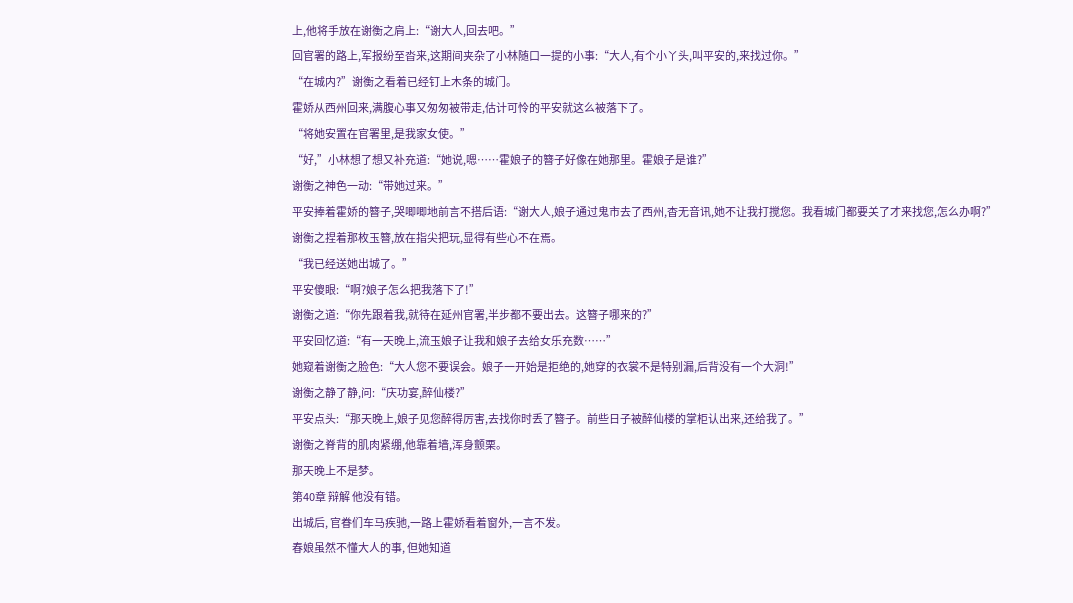上,他将手放在谢衡之肩上:“谢大人,回去吧。”
回官署的路上,军报纷至沓来,这期间夹杂了小林随口一提的小事:“大人,有个小丫头,叫平安的,来找过你。”
“在城内?”谢衡之看着已经钉上木条的城门。
霍娇从西州回来,满腹心事又匆匆被带走,估计可怜的平安就这么被落下了。
“将她安置在官署里,是我家女使。”
“好,”小林想了想又补充道:“她说,嗯……霍娘子的簪子好像在她那里。霍娘子是谁?”
谢衡之神色一动:“带她过来。”
平安捧着霍娇的簪子,哭唧唧地前言不搭后语:“谢大人,娘子通过鬼市去了西州,杳无音讯,她不让我打搅您。我看城门都要关了才来找您,怎么办啊?”
谢衡之捏着那枚玉簪,放在指尖把玩,显得有些心不在焉。
“我已经送她出城了。”
平安傻眼:“啊?娘子怎么把我落下了!”
谢衡之道:“你先跟着我,就待在延州官署,半步都不要出去。这簪子哪来的?”
平安回忆道:“有一天晚上,流玉娘子让我和娘子去给女乐充数……”
她窥着谢衡之脸色:“大人您不要误会。娘子一开始是拒绝的,她穿的衣裳不是特别漏,后背没有一个大洞!”
谢衡之静了静,问:“庆功宴,醉仙楼?”
平安点头:“那天晚上,娘子见您醉得厉害,去找你时丢了簪子。前些日子被醉仙楼的掌柜认出来,还给我了。”
谢衡之脊背的肌肉紧绷,他靠着墙,浑身颤栗。
那天晚上不是梦。
第40章 辩解 他没有错。
出城后, 官眷们车马疾驰,一路上霍娇看着窗外,一言不发。
春娘虽然不懂大人的事, 但她知道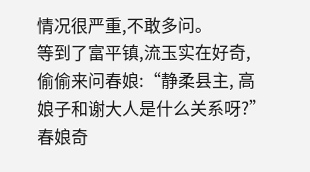情况很严重,不敢多问。
等到了富平镇,流玉实在好奇, 偷偷来问春娘:“静柔县主, 高娘子和谢大人是什么关系呀?”
春娘奇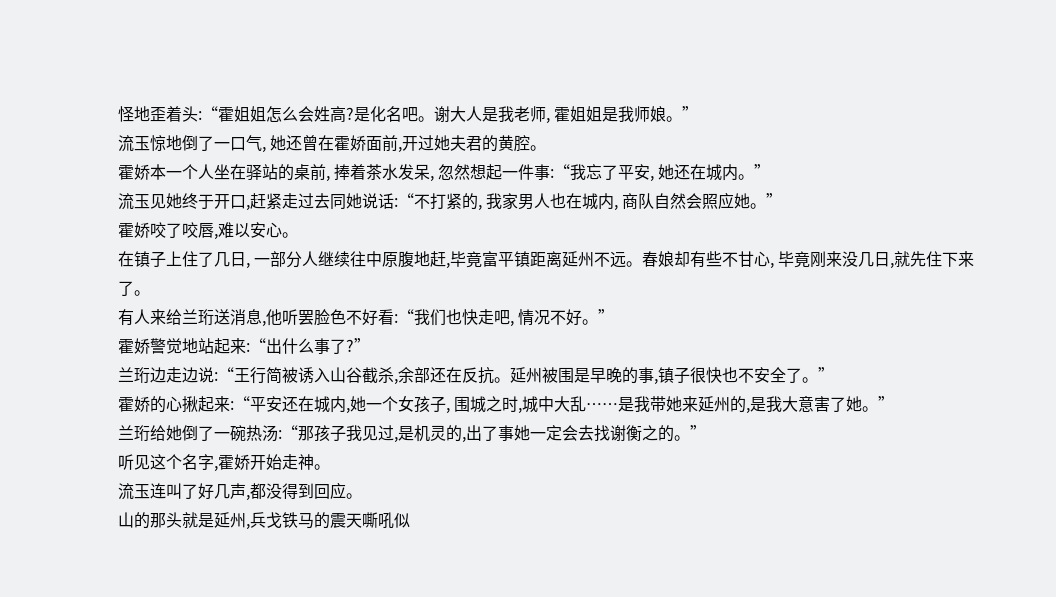怪地歪着头:“霍姐姐怎么会姓高?是化名吧。谢大人是我老师, 霍姐姐是我师娘。”
流玉惊地倒了一口气, 她还曾在霍娇面前,开过她夫君的黄腔。
霍娇本一个人坐在驿站的桌前, 捧着茶水发呆, 忽然想起一件事:“我忘了平安, 她还在城内。”
流玉见她终于开口,赶紧走过去同她说话:“不打紧的, 我家男人也在城内, 商队自然会照应她。”
霍娇咬了咬唇,难以安心。
在镇子上住了几日, 一部分人继续往中原腹地赶,毕竟富平镇距离延州不远。春娘却有些不甘心, 毕竟刚来没几日,就先住下来了。
有人来给兰珩送消息,他听罢脸色不好看:“我们也快走吧, 情况不好。”
霍娇警觉地站起来:“出什么事了?”
兰珩边走边说:“王行简被诱入山谷截杀,余部还在反抗。延州被围是早晚的事,镇子很快也不安全了。”
霍娇的心揪起来:“平安还在城内,她一个女孩子, 围城之时,城中大乱……是我带她来延州的,是我大意害了她。”
兰珩给她倒了一碗热汤:“那孩子我见过,是机灵的,出了事她一定会去找谢衡之的。”
听见这个名字,霍娇开始走神。
流玉连叫了好几声,都没得到回应。
山的那头就是延州,兵戈铁马的震天嘶吼似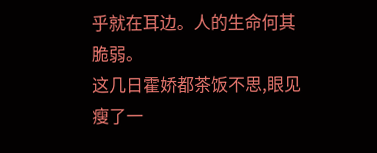乎就在耳边。人的生命何其脆弱。
这几日霍娇都茶饭不思,眼见瘦了一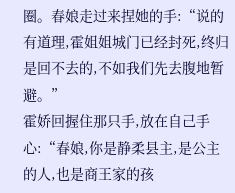圈。春娘走过来捏她的手:“说的有道理,霍姐姐城门已经封死,终归是回不去的,不如我们先去腹地暂避。”
霍娇回握住那只手,放在自己手心:“春娘,你是静柔县主,是公主的人,也是商王家的孩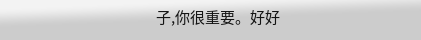子,你很重要。好好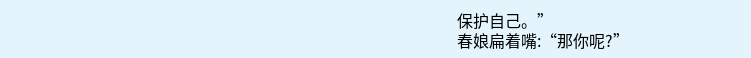保护自己。”
春娘扁着嘴:“那你呢?”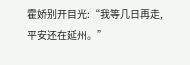霍娇别开目光:“我等几日再走,平安还在延州。”